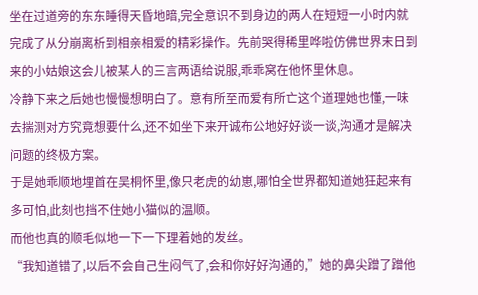坐在过道旁的东东睡得天昏地暗,完全意识不到身边的两人在短短一小时内就完成了从分崩离析到相亲相爱的精彩操作。先前哭得稀里哗啦仿佛世界末日到来的小姑娘这会儿被某人的三言两语给说服,乖乖窝在他怀里休息。
冷静下来之后她也慢慢想明白了。意有所至而爱有所亡这个道理她也懂,一味去揣测对方究竟想要什么,还不如坐下来开诚布公地好好谈一谈,沟通才是解决问题的终极方案。
于是她乖顺地埋首在吴桐怀里,像只老虎的幼崽,哪怕全世界都知道她狂起来有多可怕,此刻也挡不住她小猫似的温顺。
而他也真的顺毛似地一下一下理着她的发丝。
“我知道错了,以后不会自己生闷气了,会和你好好沟通的,”她的鼻尖蹭了蹭他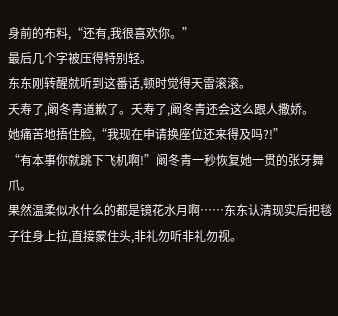身前的布料,“还有,我很喜欢你。”
最后几个字被压得特别轻。
东东刚转醒就听到这番话,顿时觉得天雷滚滚。
夭寿了,阚冬青道歉了。夭寿了,阚冬青还会这么跟人撒娇。
她痛苦地捂住脸,“我现在申请换座位还来得及吗?!”
“有本事你就跳下飞机啊!”阚冬青一秒恢复她一贯的张牙舞爪。
果然温柔似水什么的都是镜花水月啊……东东认清现实后把毯子往身上拉,直接蒙住头,非礼勿听非礼勿视。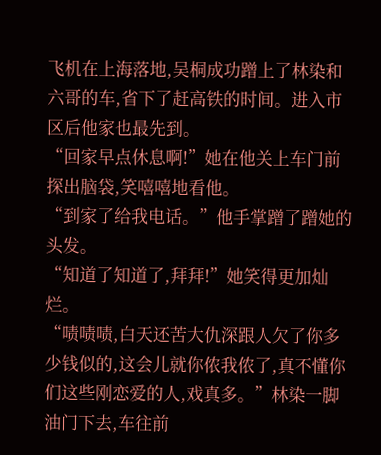飞机在上海落地,吴桐成功蹭上了林染和六哥的车,省下了赶高铁的时间。进入市区后他家也最先到。
“回家早点休息啊!”她在他关上车门前探出脑袋,笑嘻嘻地看他。
“到家了给我电话。”他手掌蹭了蹭她的头发。
“知道了知道了,拜拜!”她笑得更加灿烂。
“啧啧啧,白天还苦大仇深跟人欠了你多少钱似的,这会儿就你侬我侬了,真不懂你们这些刚恋爱的人,戏真多。”林染一脚油门下去,车往前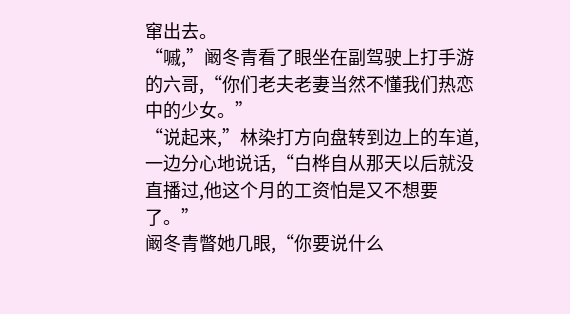窜出去。
“嘁,”阚冬青看了眼坐在副驾驶上打手游的六哥,“你们老夫老妻当然不懂我们热恋中的少女。”
“说起来,”林染打方向盘转到边上的车道,一边分心地说话,“白桦自从那天以后就没直播过,他这个月的工资怕是又不想要了。”
阚冬青瞥她几眼,“你要说什么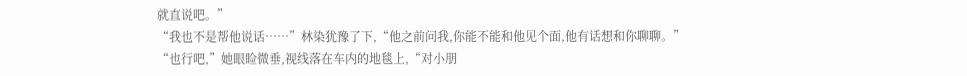就直说吧。”
“我也不是帮他说话……”林染犹豫了下,“他之前问我,你能不能和他见个面,他有话想和你聊聊。”
“也行吧,”她眼睑微垂,视线落在车内的地毯上,“对小朋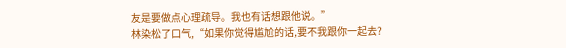友是要做点心理疏导。我也有话想跟他说。”
林染松了口气,“如果你觉得尴尬的话,要不我跟你一起去?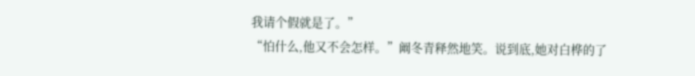我请个假就是了。”
“怕什么,他又不会怎样。”阚冬青释然地笑。说到底,她对白桦的了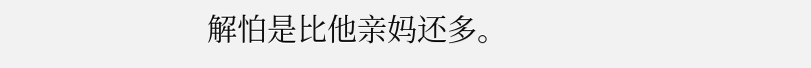解怕是比他亲妈还多。